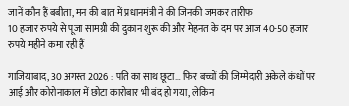जानें कौन हैं बबीता, मन की बात में प्रधानमंत्री ने की जिनकी जमकर तारीफ
10 हजार रुपये से पूजा सामग्री की दुकान शुरू की और मेहनत के दम पर आज 40-50 हजार रुपये महीने कमा रही हैं

गाजियाबाद, 30 अगस्त 2026 : पति का साथ छूटा… फिर बच्चों की जिम्मेदारी अकेले कंधों पर आई और कोरोनाकाल में छोटा कारोबार भी बंद हो गया, लेकिन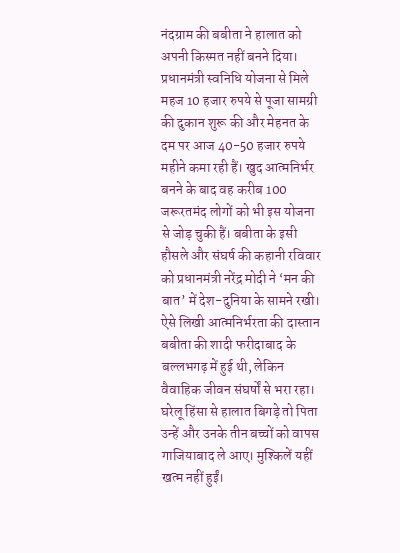नंदग्राम की बबीता ने हालात को अपनी किस्मत नहीं बनने दिया। प्रधानमंत्री स्वनिधि योजना से मिले महज 10 हजार रुपये से पूजा सामग्री की दुकान शुरू की और मेहनत के दम पर आज 40-50 हजार रुपये महीने कमा रही हैं। खुद आत्मनिर्भर बनने के बाद वह करीब 100 जरूरतमंद लोगों को भी इस योजना से जोड़ चुकी हैं। बबीता के इसी हौसले और संघर्ष की कहानी रविवार को प्रधानमंत्री नरेंद्र मोदी ने ‘मन की बात’ में देश-दुनिया के सामने रखी।
ऐसे लिखी आत्मनिर्भरता की दास्तान
बबीता की शादी फरीदाबाद के बल्लभगढ़ में हुई थी, लेकिन वैवाहिक जीवन संघर्षों से भरा रहा। घरेलू हिंसा से हालात बिगड़े तो पिता उन्हें और उनके तीन बच्चों को वापस गाजियाबाद ले आए। मुश्किलें यहीं खत्म नहीं हुईं।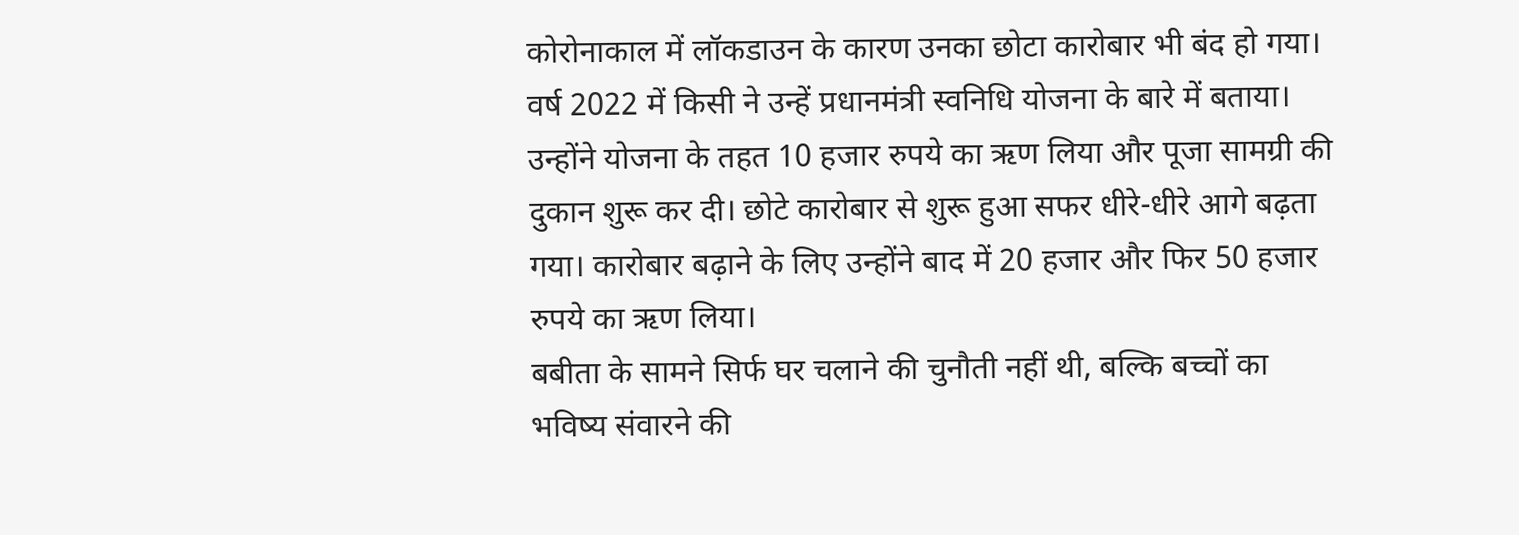कोरोनाकाल में लॉकडाउन के कारण उनका छोटा कारोबार भी बंद हो गया।
वर्ष 2022 में किसी ने उन्हें प्रधानमंत्री स्वनिधि योजना के बारे में बताया। उन्होंने योजना के तहत 10 हजार रुपये का ऋण लिया और पूजा सामग्री की दुकान शुरू कर दी। छोटे कारोबार से शुरू हुआ सफर धीरे-धीरे आगे बढ़ता गया। कारोबार बढ़ाने के लिए उन्होंने बाद में 20 हजार और फिर 50 हजार रुपये का ऋण लिया।
बबीता के सामने सिर्फ घर चलाने की चुनौती नहीं थी, बल्कि बच्चों का भविष्य संवारने की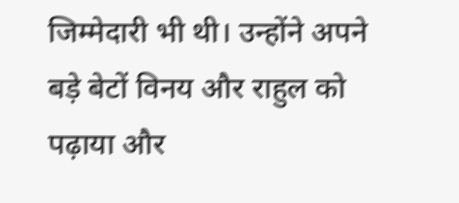जिम्मेदारी भी थी। उन्होंने अपने बड़े बेटों विनय और राहुल को पढ़ाया और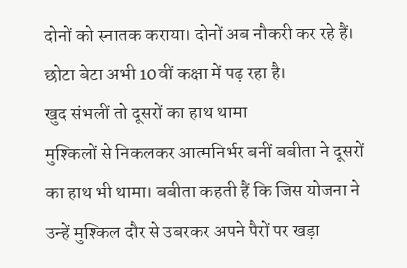दोनों को स्नातक कराया। दोनों अब नौकरी कर रहे हैं। छोटा बेटा अभी 10वीं कक्षा में पढ़ रहा है।
खुद संभलीं तो दूसरों का हाथ थामा
मुश्किलों से निकलकर आत्मनिर्भर बनीं बबीता ने दूसरों का हाथ भी थामा। बबीता कहती हैं कि जिस योजना ने उन्हें मुश्किल दौर से उबरकर अपने पैरों पर खड़ा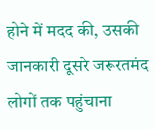होने में मदद की, उसकी जानकारी दूसरे जरूरतमंद लोगों तक पहुंचाना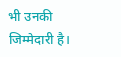भी उनकी जिम्मेदारी है।